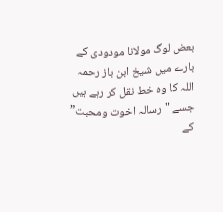بعض لوگ مولانا مودودی کے بارے میں شیخ ابن باز رحمہ اللہ کا وہ خط نقل کر رہے ہیں جسے "رسالہ اخوت ومحبت” کے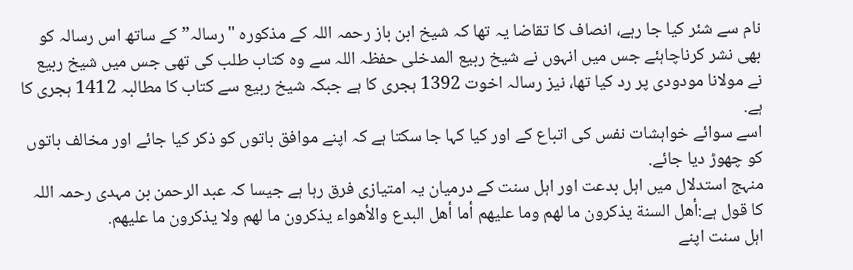نام سے شئر کیا جا رہے، انصاف کا تقاضا یہ تھا کہ شیخ ابن باز رحمہ اللہ کے مذکورہ "رسالہ” کے ساتھ اس رسالہ کو بھی نشر کرناچاہئے جس میں انہوں نے شیخ ربیع المدخلی حفظہ اللہ سے وہ کتاب طلب کی تھی جس میں شیخ ربیع نے مولانا مودودی پر رد کیا تھا، نیز رسالہ اخوت 1392 ہجری کا ہے جبکہ شیخ ربیع سے کتاب کا مطالبہ 1412 ہجری کا ہے.
اسے سوائے خواہشات نفس کی اتباع کے اور کیا کہا جا سکتا ہے کہ اپنے موافق باتوں کو ذکر کیا جائے اور مخالف باتوں کو چھوڑ دیا جائے.
منہج استدلال میں اہل بدعت اور اہل سنت کے درمیان یہ امتیازی فرق رہا ہے جیسا کہ عبد الرحمن بن مہدی رحمہ اللہ کا قول ہے:أهل السنة يذكرون ما لهم وما عليهم أما أهل البدع والأهواء يذكرون ما لهم ولا يذكرون ما عليهم.
اہل سنت اپنے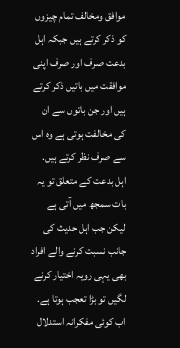موافق ومخالف تمام چیزوں کو ذکر کرتے ہیں جبکہ اہل بدعت صرف اور صرف اپنی موافقت میں باتیں ذکر کرتے ہیں اور جن باتوں سے ان کی مخالفت ہوتی ہے وہ اس سے صرف نظر کرتے ہیں.
اہل بدعت کے متعلق تو یہ بات سمجھ میں آتی ہے لیکن جب اہل حدیث کی جانب نسبت کرنے والے افراد بھی یہی رویہ اختیار کرنے لگیں تو بڑا تعجب ہوتا ہے.
اب کوئی مفکرانہ استدلال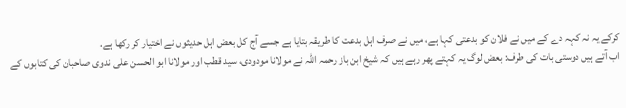کرکے یہ نہ کہہ دے کے میں نے فلان کو بدعتی کہا ہے، میں نے صرف اہل بدعت کا طریقہ بتایا ہے جسے آج کل بعض اہل حدیثوں نے اختیار کر رکھا ہے.
اب آتے ہیں دوستی بات کی طرف: بعض لوگ یہ کہتے پھر رہے ہیں کہ شیخ ابن باز رحمہ اللہ نے مولانا مودودی، سید قطب اور مولانا ابو الحسن علی ندوی صاحبان کی کتابوں کے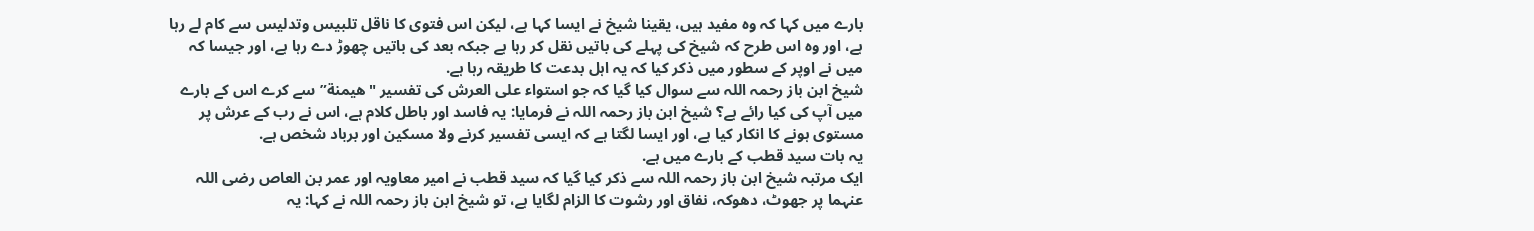بارے میں کہا کہ وہ مفید ہیں، یقینا شیخ نے ایسا کہا ہے، لیکن اس فتوی کا ناقل تلبیس وتدلیس سے کام لے رہا ہے، اور وہ اس طرح کہ شیخ کی پہلے کی باتیں نقل کر رہا ہے جبکہ بعد کی باتیں چھوڑ دے رہا ہے، اور جیسا کہ میں نے اوپر کے سطور میں ذکر کیا کہ یہ اہل بدعت کا طریقہ رہا ہے.
شیخ ابن باز رحمہ اللہ سے سوال کیا گیا کہ جو استواء علی العرش کی تفسیر "هيمنة” سے کرے اس کے بارے میں آپ کی کیا رائے ہے؟ شیخ ابن باز رحمہ اللہ نے فرمایا: یہ فاسد اور باطل کلام ہے، اس نے رب کے عرش پر مستوی ہونے کا انکار کیا ہے، اور ایسا لگتا ہے کہ ایسی تفسیر کرنے ولا مسکین اور برباد شخص ہے.
یہ بات سید قطب کے بارے میں ہے.
ایک مرتبہ شیخ ابن باز رحمہ اللہ سے ذکر کیا گیا کہ سید قطب نے امیر معاویہ اور عمر بن العاص رضی اللہ عنہما پر جھوٹ، دھوکہ، نفاق اور رشوت کا الزام لگایا ہے، تو شیخ ابن باز رحمہ اللہ نے کہا: یہ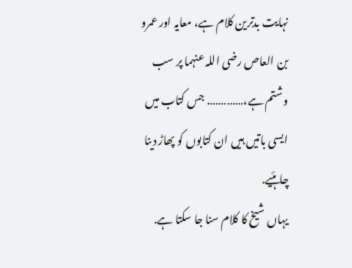نہایت بدترین کلام ہے، معایہ اور عمرو بن العاص رضی اللہ عنہما پر سب وشتم ہے،…………. جس کتاب میں ایسی باتیں ہیں ان کتابوں کو پھاڑ دینا چاہئیے.
یہاں شیخ کا کلام سنا جا سکتا ہے.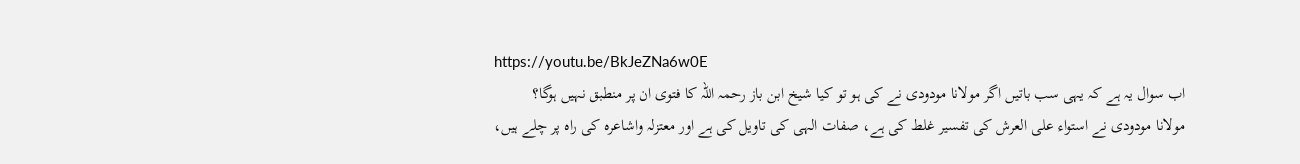https://youtu.be/BkJeZNa6w0E
اب سوال یہ ہے کہ یہی سب باتیں اگر مولانا مودودی نے کی ہو تو کیا شیخ ابن باز رحمہ اللہ کا فتوی ان پر منطبق نہیں ہوگا؟
مولانا مودودی نے استواء علی العرش کی تفسیر غلط کی ہے، صفات الہی کی تاویل کی ہے اور معتزلہ واشاعرہ کی راہ پر چلے ہیں،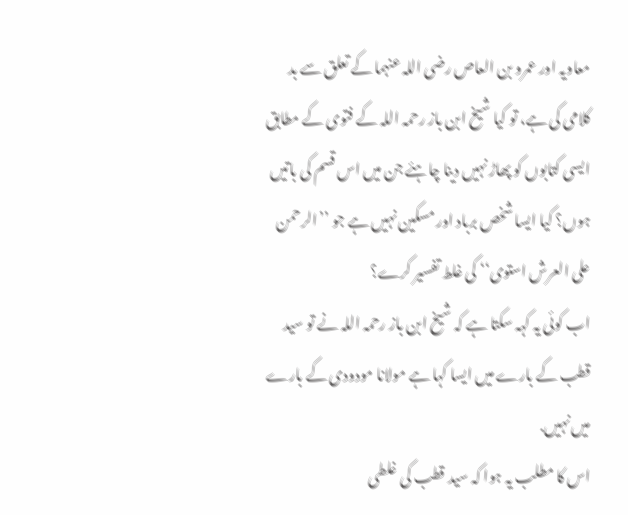معاویہ اور عمرو بن العاص رضی اللہ عنہما کے تعلق سے بد کلامی کی ہے، تو کیا شیخ ابن باز رحمہ اللہ کے فتوی کے مطابق ایسی کتابوں کو پھاڑ نہیں دینا چاہئے جن میں اس قسم کی باتیں ہوں؟ کیا ایسا شخص برباد اور مسکین نہیں ہے جو ’’الرحمن علی العرش استوی‘‘ کی غلط تفسیر کرے؟
اب کوئی یہ کہہ سکتا ہے کہ شیخ ابن باز رحمہ اللہ نے تو سید قطب کے بارے میں ایسا کہا ہے مولانا مودودی کے بارے میں نہیں.
اس کا مطلب یہ ہوا کہ سید قطب کی غلطی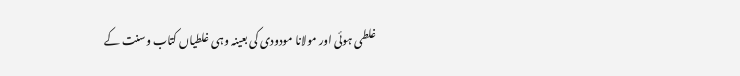غلطی ہوئی اور مولانا مودودی کی بعینہ وہی غلطیاں کتاب وسنت کے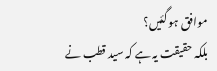موافق ہو گئیں؟
بلکہ حقیقت یہ ہے کہ سید قطب نے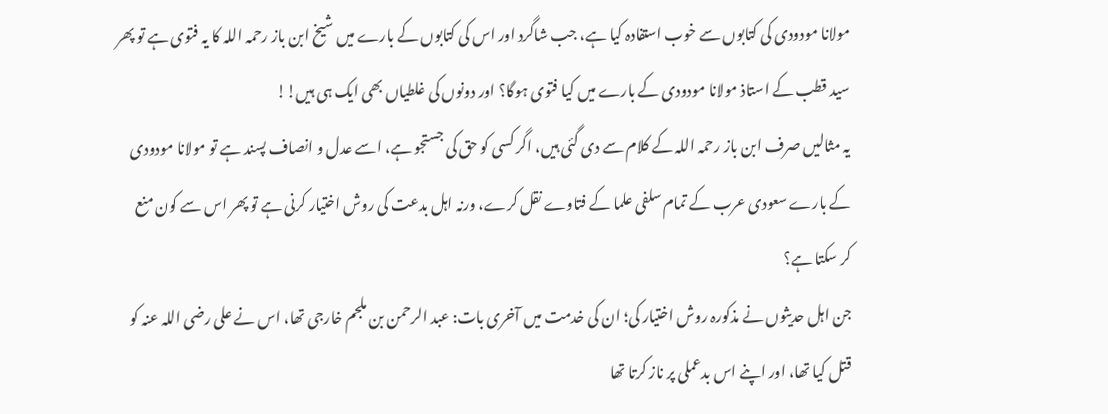مولانا مودودی کی کتابوں سے خوب استفادہ کیا ہے، جب شاگرد اور اس کی کتابوں کے بارے میں شیخ ابن باز رحمہ اللہ کا یہ فتوی ہے تو پھر سید قطب کے استاذ مولانا مودودی کے بارے میں کیا فتوی ہوگا؟ اور دونوں کی غلطیاں بھی ایک ہی ہیں!!
یہ مثالیں صرف ابن باز رحمہ اللہ کے کلام سے دی گئی ہیں، اگر کسی کو حق کی جستجو ہے، اسے عدل و انصاف پسند ہے تو مولانا مودودی کے بارے سعودی عرب کے تمام سلفی علما کے فتاوے نقل کرے، ورنہ اہل بدعت کی روش اختیار کرنی ہے تو پھر اس سے کون منع کر سکتا ہے؟
جن اہل حدیثوں نے مذکورہ روش اختیار کی؛ ان کی خدمت میں آخری بات: عبد الرحمن بن ملجم خارجی تھا، اس نے علی رضی اللہ عنہ کو قتل کیا تھا، اور اپنے اس بدعملی پر ناز کرتا تھا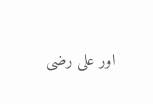اور علی رضی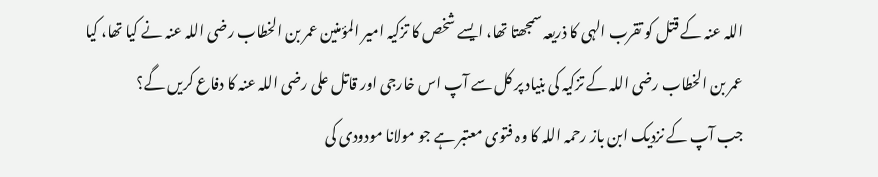اللہ عنہ کے قتل کو تقرب الہی کا ذریعہ سمجھتا تھا، ایسے شخص کا تزکیہ امیر المؤمنین عمر بن الخطاب رضی اللہ عنہ نے کیا تھا، کیا عمر بن الخطاب رضی اللہ کے تزکیہ کی بنیاد پر کل سے آپ اس خارجی اور قاتل علی رضی اللہ عنہ کا دفاع کریں گے؟
جب آپ کے نزدیک ابن باز رحمہ اللہ کا وہ فتوی معتبر ہے جو مولانا مودودی کی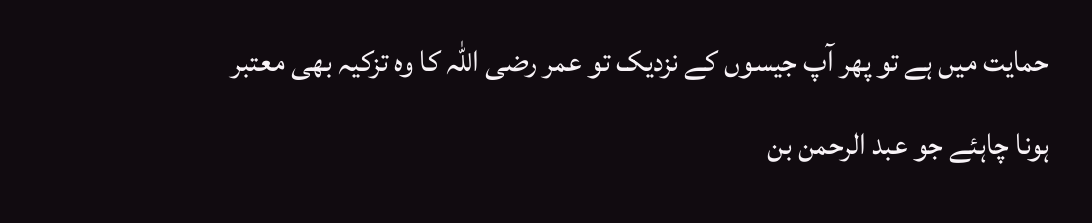حمایت میں ہے تو پھر آپ جیسوں کے نزدیک تو عمر رضی اللہ کا وہ تزکیہ بھی معتبر ہونا چاہئے جو عبد الرحمن بن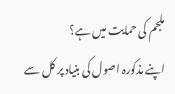ملجم کی حمایت میں ہے؟
اپنے مذکورہ اصول کی بنیاد پر کل سے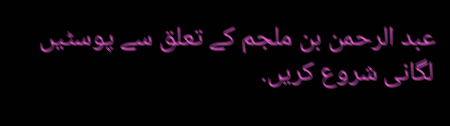عبد الرحمن بن ملجم کے تعلق سے پوسٹیں لگانی شروع کریں.